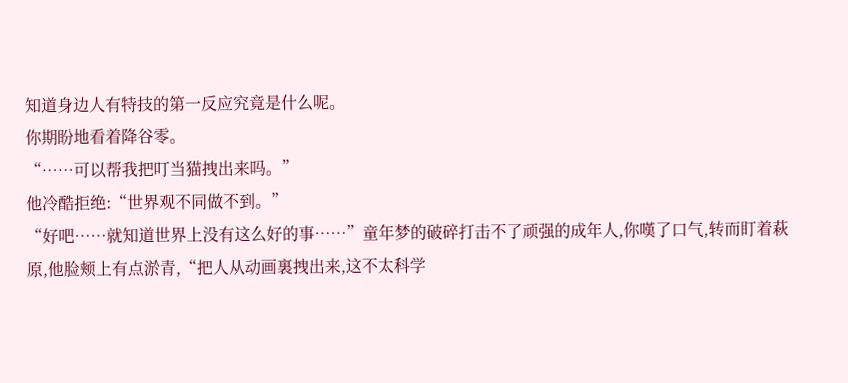知道身边人有特技的第一反应究竟是什么呢。
你期盼地看着降谷零。
“……可以帮我把叮当猫拽出来吗。”
他冷酷拒绝:“世界观不同做不到。”
“好吧……就知道世界上没有这么好的事……”童年梦的破碎打击不了顽强的成年人,你嘆了口气,转而盯着萩原,他脸颊上有点淤青,“把人从动画裏拽出来,这不太科学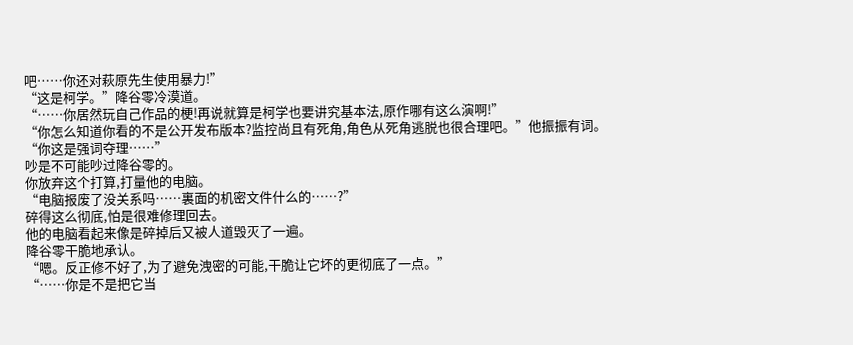吧……你还对萩原先生使用暴力!”
“这是柯学。”降谷零冷漠道。
“……你居然玩自己作品的梗!再说就算是柯学也要讲究基本法,原作哪有这么演啊!”
“你怎么知道你看的不是公开发布版本?监控尚且有死角,角色从死角逃脱也很合理吧。”他振振有词。
“你这是强词夺理……”
吵是不可能吵过降谷零的。
你放弃这个打算,打量他的电脑。
“电脑报废了没关系吗……裏面的机密文件什么的……?”
碎得这么彻底,怕是很难修理回去。
他的电脑看起来像是碎掉后又被人道毁灭了一遍。
降谷零干脆地承认。
“嗯。反正修不好了,为了避免洩密的可能,干脆让它坏的更彻底了一点。”
“……你是不是把它当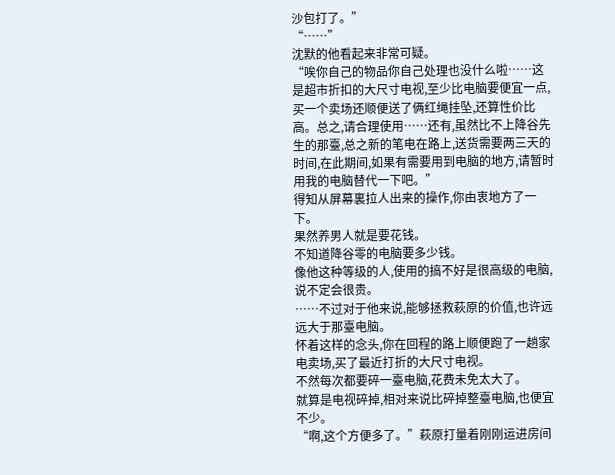沙包打了。”
“……”
沈默的他看起来非常可疑。
“唉你自己的物品你自己处理也没什么啦……这是超市折扣的大尺寸电视,至少比电脑要便宜一点,买一个卖场还顺便送了俩红绳挂坠,还算性价比高。总之,请合理使用……还有,虽然比不上降谷先生的那臺,总之新的笔电在路上,送货需要两三天的时间,在此期间,如果有需要用到电脑的地方,请暂时用我的电脑替代一下吧。”
得知从屏幕裏拉人出来的操作,你由衷地方了一下。
果然养男人就是要花钱。
不知道降谷零的电脑要多少钱。
像他这种等级的人,使用的搞不好是很高级的电脑,说不定会很贵。
……不过对于他来说,能够拯救萩原的价值,也许远远大于那臺电脑。
怀着这样的念头,你在回程的路上顺便跑了一趟家电卖场,买了最近打折的大尺寸电视。
不然每次都要碎一臺电脑,花费未免太大了。
就算是电视碎掉,相对来说比碎掉整臺电脑,也便宜不少。
“啊,这个方便多了。”萩原打量着刚刚运进房间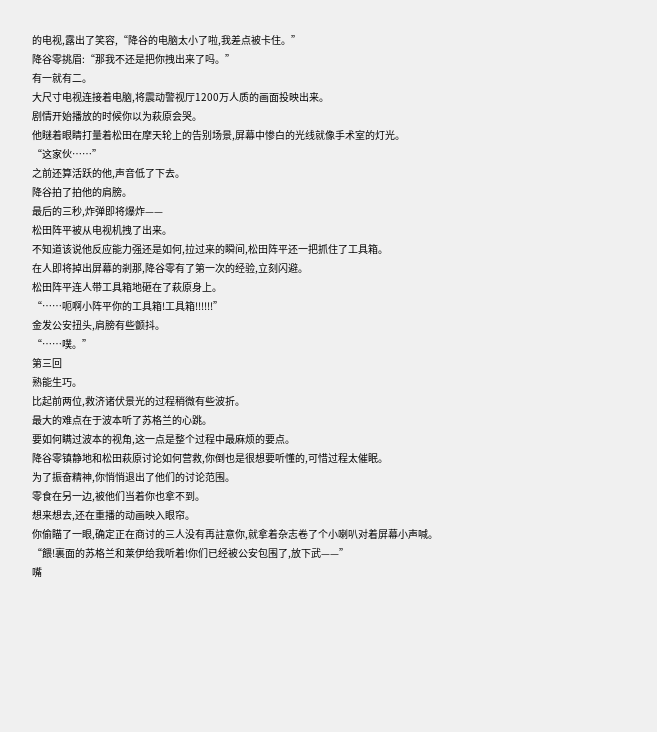的电视,露出了笑容,“降谷的电脑太小了啦,我差点被卡住。”
降谷零挑眉:“那我不还是把你拽出来了吗。”
有一就有二。
大尺寸电视连接着电脑,将震动警视厅1200万人质的画面投映出来。
剧情开始播放的时候你以为萩原会哭。
他瞇着眼睛打量着松田在摩天轮上的告别场景,屏幕中惨白的光线就像手术室的灯光。
“这家伙……”
之前还算活跃的他,声音低了下去。
降谷拍了拍他的肩膀。
最后的三秒,炸弹即将爆炸——
松田阵平被从电视机拽了出来。
不知道该说他反应能力强还是如何,拉过来的瞬间,松田阵平还一把抓住了工具箱。
在人即将掉出屏幕的剎那,降谷零有了第一次的经验,立刻闪避。
松田阵平连人带工具箱地砸在了萩原身上。
“……呃啊小阵平你的工具箱!工具箱!!!!!!”
金发公安扭头,肩膀有些颤抖。
“……噗。”
第三回
熟能生巧。
比起前两位,救济诸伏景光的过程稍微有些波折。
最大的难点在于波本听了苏格兰的心跳。
要如何瞒过波本的视角,这一点是整个过程中最麻烦的要点。
降谷零镇静地和松田萩原讨论如何营救,你倒也是很想要听懂的,可惜过程太催眠。
为了振奋精神,你悄悄退出了他们的讨论范围。
零食在另一边,被他们当着你也拿不到。
想来想去,还在重播的动画映入眼帘。
你偷瞄了一眼,确定正在商讨的三人没有再註意你,就拿着杂志卷了个小喇叭对着屏幕小声喊。
“餵!裏面的苏格兰和莱伊给我听着!你们已经被公安包围了,放下武——”
嘴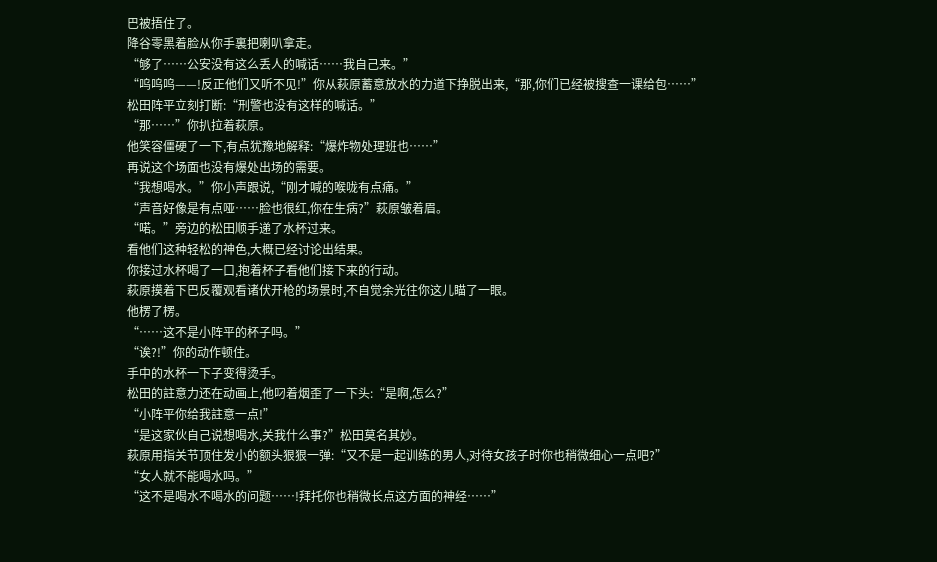巴被捂住了。
降谷零黑着脸从你手裏把喇叭拿走。
“够了……公安没有这么丢人的喊话……我自己来。”
“呜呜呜——!反正他们又听不见!”你从萩原蓄意放水的力道下挣脱出来,“那,你们已经被搜查一课给包……”
松田阵平立刻打断:“刑警也没有这样的喊话。”
“那……”你扒拉着萩原。
他笑容僵硬了一下,有点犹豫地解释:“爆炸物处理班也……”
再说这个场面也没有爆处出场的需要。
“我想喝水。”你小声跟说,“刚才喊的喉咙有点痛。”
“声音好像是有点哑……脸也很红,你在生病?”萩原皱着眉。
“喏。”旁边的松田顺手递了水杯过来。
看他们这种轻松的神色,大概已经讨论出结果。
你接过水杯喝了一口,抱着杯子看他们接下来的行动。
萩原摸着下巴反覆观看诸伏开枪的场景时,不自觉余光往你这儿瞄了一眼。
他楞了楞。
“……这不是小阵平的杯子吗。”
“诶?!”你的动作顿住。
手中的水杯一下子变得烫手。
松田的註意力还在动画上,他叼着烟歪了一下头:“是啊,怎么?”
“小阵平你给我註意一点!”
“是这家伙自己说想喝水,关我什么事?”松田莫名其妙。
萩原用指关节顶住发小的额头狠狠一弹:“又不是一起训练的男人,对待女孩子时你也稍微细心一点吧?”
“女人就不能喝水吗。”
“这不是喝水不喝水的问题……!拜托你也稍微长点这方面的神经……”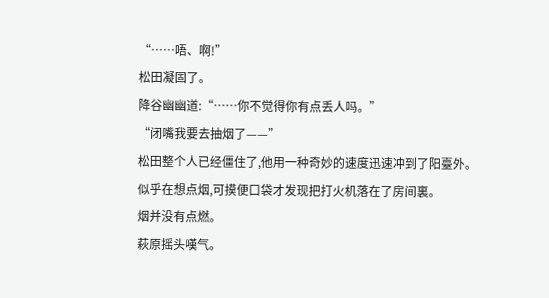“……唔、啊!”
松田凝固了。
降谷幽幽道:“……你不觉得你有点丢人吗。”
“闭嘴我要去抽烟了——”
松田整个人已经僵住了,他用一种奇妙的速度迅速冲到了阳臺外。
似乎在想点烟,可摸便口袋才发现把打火机落在了房间裏。
烟并没有点燃。
萩原摇头嘆气。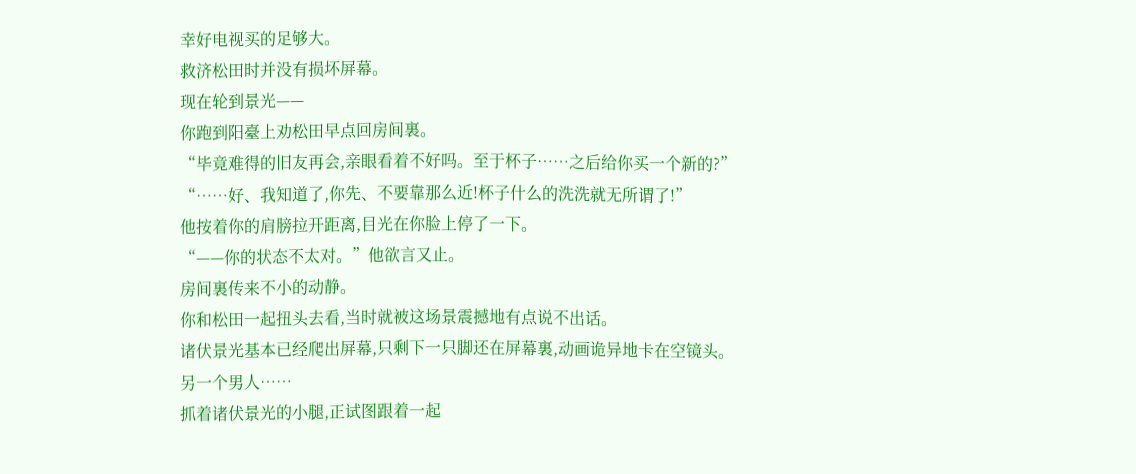幸好电视买的足够大。
救济松田时并没有损坏屏幕。
现在轮到景光——
你跑到阳臺上劝松田早点回房间裏。
“毕竟难得的旧友再会,亲眼看着不好吗。至于杯子……之后给你买一个新的?”
“……好、我知道了,你先、不要靠那么近!杯子什么的洗洗就无所谓了!”
他按着你的肩膀拉开距离,目光在你脸上停了一下。
“——你的状态不太对。”他欲言又止。
房间裏传来不小的动静。
你和松田一起扭头去看,当时就被这场景震撼地有点说不出话。
诸伏景光基本已经爬出屏幕,只剩下一只脚还在屏幕裏,动画诡异地卡在空镜头。
另一个男人……
抓着诸伏景光的小腿,正试图跟着一起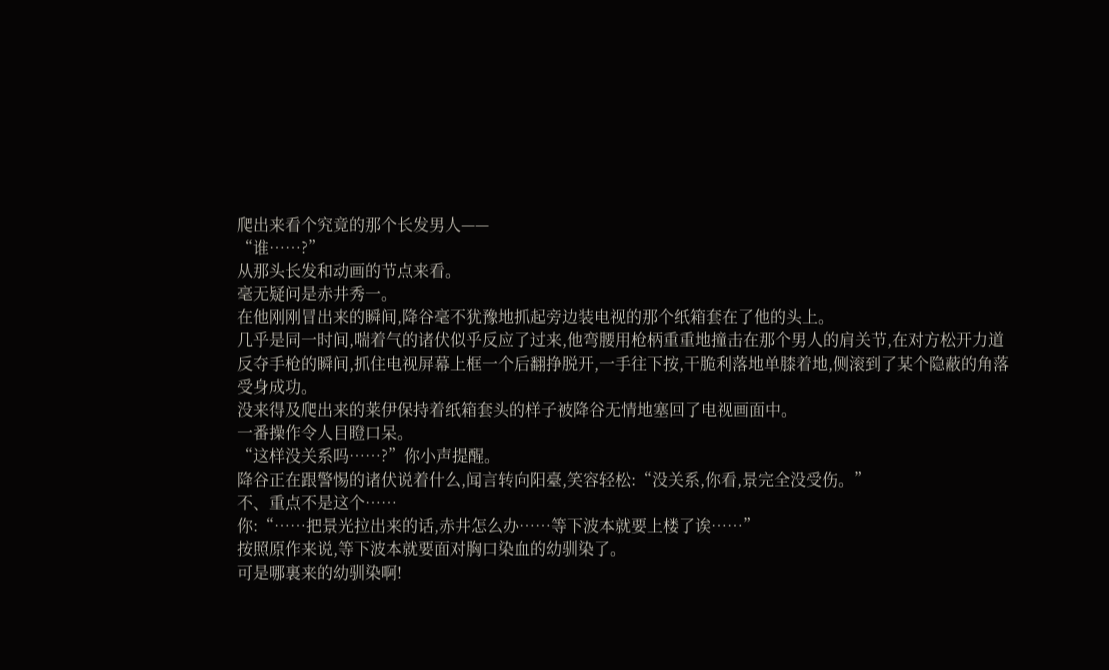爬出来看个究竟的那个长发男人——
“谁……?”
从那头长发和动画的节点来看。
毫无疑问是赤井秀一。
在他刚刚冒出来的瞬间,降谷毫不犹豫地抓起旁边装电视的那个纸箱套在了他的头上。
几乎是同一时间,喘着气的诸伏似乎反应了过来,他弯腰用枪柄重重地撞击在那个男人的肩关节,在对方松开力道反夺手枪的瞬间,抓住电视屏幕上框一个后翻挣脱开,一手往下按,干脆利落地单膝着地,侧滚到了某个隐蔽的角落受身成功。
没来得及爬出来的莱伊保持着纸箱套头的样子被降谷无情地塞回了电视画面中。
一番操作令人目瞪口呆。
“这样没关系吗……?”你小声提醒。
降谷正在跟警惕的诸伏说着什么,闻言转向阳臺,笑容轻松:“没关系,你看,景完全没受伤。”
不、重点不是这个……
你:“……把景光拉出来的话,赤井怎么办……等下波本就要上楼了诶……”
按照原作来说,等下波本就要面对胸口染血的幼驯染了。
可是哪裏来的幼驯染啊!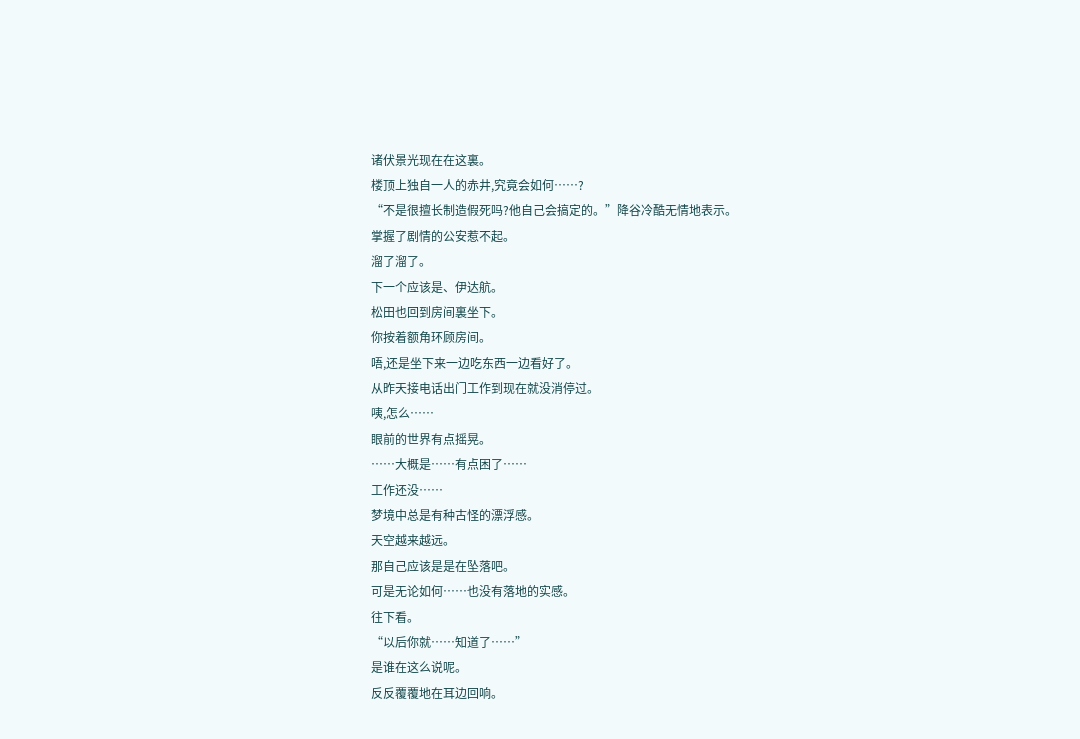诸伏景光现在在这裏。
楼顶上独自一人的赤井,究竟会如何……?
“不是很擅长制造假死吗?他自己会搞定的。”降谷冷酷无情地表示。
掌握了剧情的公安惹不起。
溜了溜了。
下一个应该是、伊达航。
松田也回到房间裏坐下。
你按着额角环顾房间。
唔,还是坐下来一边吃东西一边看好了。
从昨天接电话出门工作到现在就没消停过。
咦,怎么……
眼前的世界有点摇晃。
……大概是……有点困了……
工作还没……
梦境中总是有种古怪的漂浮感。
天空越来越远。
那自己应该是是在坠落吧。
可是无论如何……也没有落地的实感。
往下看。
“以后你就……知道了……”
是谁在这么说呢。
反反覆覆地在耳边回响。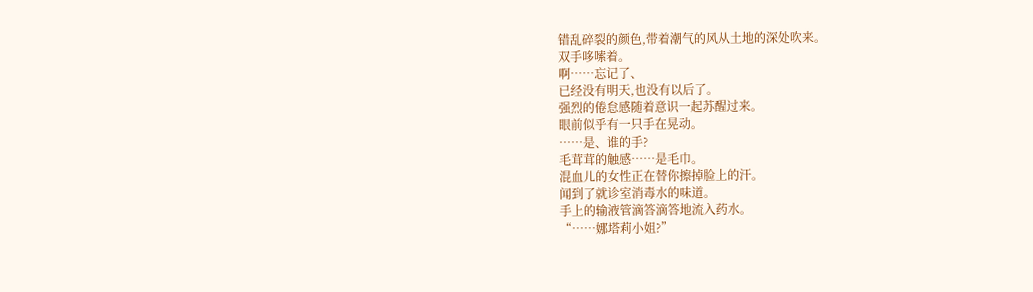错乱碎裂的颜色,带着潮气的风从土地的深处吹来。
双手哆嗦着。
啊……忘记了、
已经没有明天,也没有以后了。
强烈的倦怠感随着意识一起苏醒过来。
眼前似乎有一只手在晃动。
……是、谁的手?
毛茸茸的触感……是毛巾。
混血儿的女性正在替你擦掉脸上的汗。
闻到了就诊室消毒水的味道。
手上的输液管滴答滴答地流入药水。
“……娜塔莉小姐?”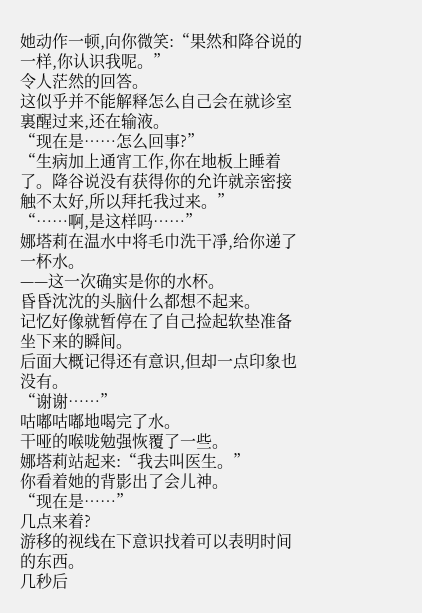她动作一顿,向你微笑:“果然和降谷说的一样,你认识我呢。”
令人茫然的回答。
这似乎并不能解释怎么自己会在就诊室裏醒过来,还在输液。
“现在是……怎么回事?”
“生病加上通宵工作,你在地板上睡着了。降谷说没有获得你的允许就亲密接触不太好,所以拜托我过来。”
“……啊,是这样吗……”
娜塔莉在温水中将毛巾洗干凈,给你递了一杯水。
——这一次确实是你的水杯。
昏昏沈沈的头脑什么都想不起来。
记忆好像就暂停在了自己捡起软垫准备坐下来的瞬间。
后面大概记得还有意识,但却一点印象也没有。
“谢谢……”
咕嘟咕嘟地喝完了水。
干哑的喉咙勉强恢覆了一些。
娜塔莉站起来:“我去叫医生。”
你看着她的背影出了会儿神。
“现在是……”
几点来着?
游移的视线在下意识找着可以表明时间的东西。
几秒后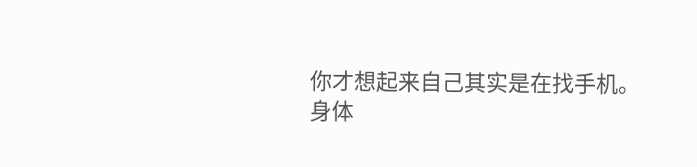你才想起来自己其实是在找手机。
身体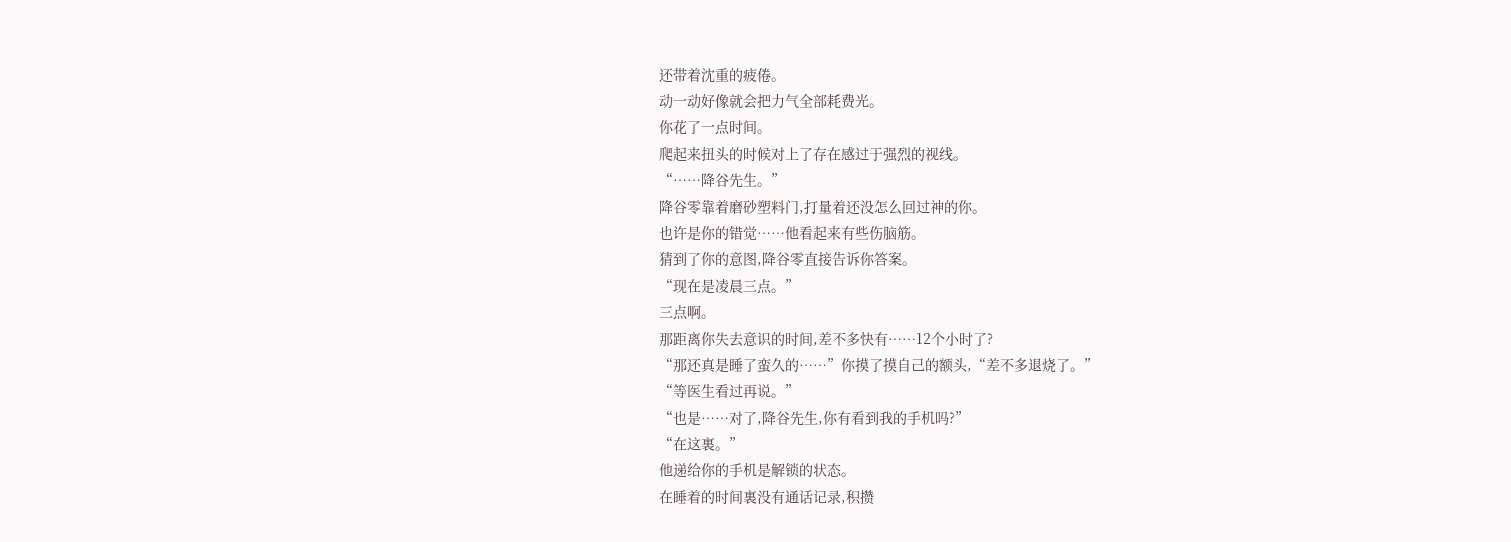还带着沈重的疲倦。
动一动好像就会把力气全部耗费光。
你花了一点时间。
爬起来扭头的时候对上了存在感过于强烈的视线。
“……降谷先生。”
降谷零靠着磨砂塑料门,打量着还没怎么回过神的你。
也许是你的错觉……他看起来有些伤脑筋。
猜到了你的意图,降谷零直接告诉你答案。
“现在是凌晨三点。”
三点啊。
那距离你失去意识的时间,差不多快有……12个小时了?
“那还真是睡了蛮久的……”你摸了摸自己的额头,“差不多退烧了。”
“等医生看过再说。”
“也是……对了,降谷先生,你有看到我的手机吗?”
“在这裏。”
他递给你的手机是解锁的状态。
在睡着的时间裏没有通话记录,积攒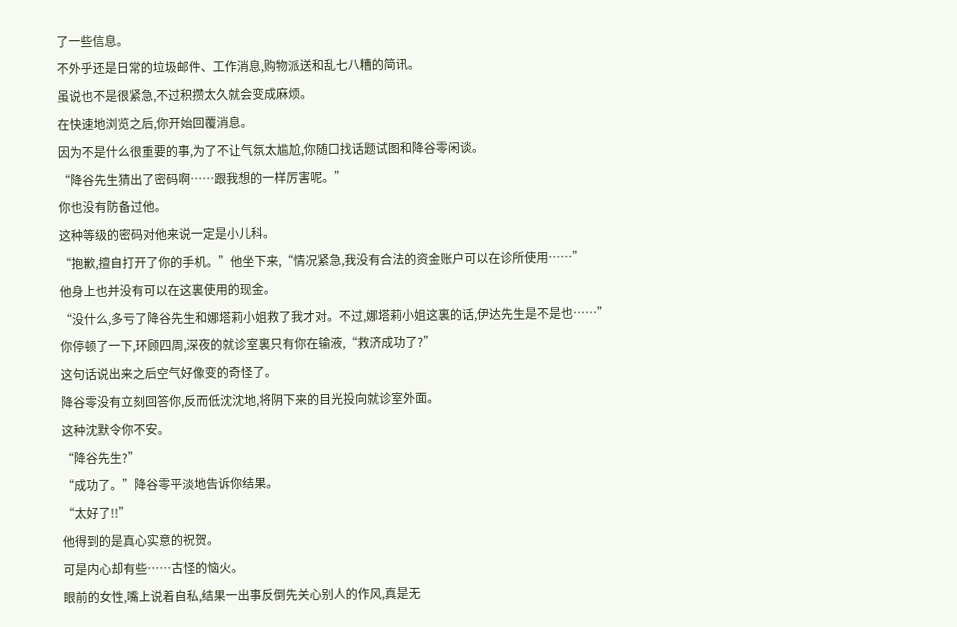了一些信息。
不外乎还是日常的垃圾邮件、工作消息,购物派送和乱七八糟的简讯。
虽说也不是很紧急,不过积攒太久就会变成麻烦。
在快速地浏览之后,你开始回覆消息。
因为不是什么很重要的事,为了不让气氛太尴尬,你随口找话题试图和降谷零闲谈。
“降谷先生猜出了密码啊……跟我想的一样厉害呢。”
你也没有防备过他。
这种等级的密码对他来说一定是小儿科。
“抱歉,擅自打开了你的手机。”他坐下来,“情况紧急,我没有合法的资金账户可以在诊所使用……”
他身上也并没有可以在这裏使用的现金。
“没什么,多亏了降谷先生和娜塔莉小姐救了我才对。不过,娜塔莉小姐这裏的话,伊达先生是不是也……”
你停顿了一下,环顾四周,深夜的就诊室裏只有你在输液,“救济成功了?”
这句话说出来之后空气好像变的奇怪了。
降谷零没有立刻回答你,反而低沈沈地,将阴下来的目光投向就诊室外面。
这种沈默令你不安。
“降谷先生?”
“成功了。”降谷零平淡地告诉你结果。
“太好了!!”
他得到的是真心实意的祝贺。
可是内心却有些……古怪的恼火。
眼前的女性,嘴上说着自私,结果一出事反倒先关心别人的作风,真是无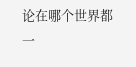论在哪个世界都一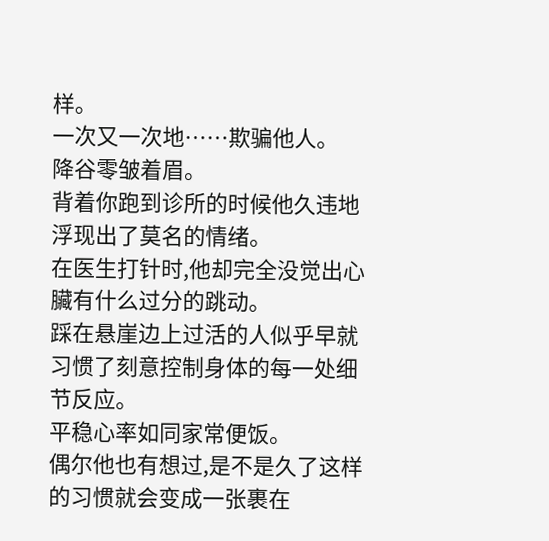样。
一次又一次地……欺骗他人。
降谷零皱着眉。
背着你跑到诊所的时候他久违地浮现出了莫名的情绪。
在医生打针时,他却完全没觉出心臟有什么过分的跳动。
踩在悬崖边上过活的人似乎早就习惯了刻意控制身体的每一处细节反应。
平稳心率如同家常便饭。
偶尔他也有想过,是不是久了这样的习惯就会变成一张裹在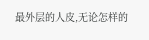最外层的人皮,无论怎样的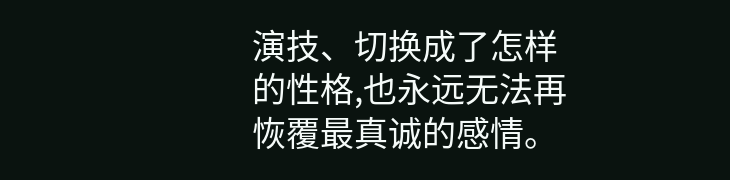演技、切换成了怎样的性格,也永远无法再恢覆最真诚的感情。